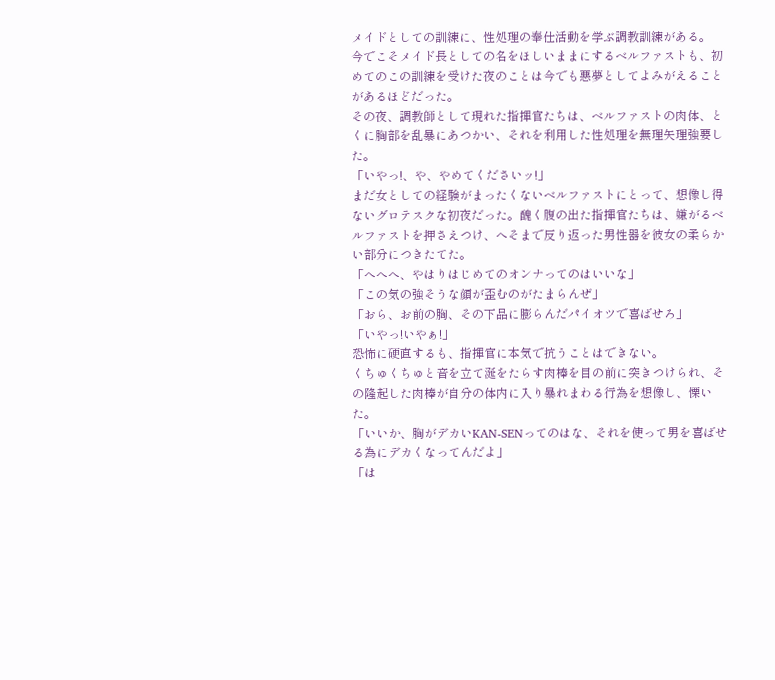メイドとしての訓練に、性処理の奉仕活動を学ぶ調教訓練がある。
今でこそメイド長としての名をほしいままにするベルファストも、初めてのこの訓練を受けた夜のことは今でも悪夢としてよみがえることがあるほどだった。
その夜、調教師として現れた指揮官たちは、ベルファストの肉体、とくに胸部を乱暴にあつかい、それを利用した性処理を無理矢理強要した。
「いやっ!、や、やめてくださいッ!」
まだ女としての経験がまったくないベルファストにとって、想像し得ないグロテスクな初夜だった。醜く腹の出た指揮官たちは、嫌がるベルファストを押さえつけ、へそまで反り返った男性器を彼女の柔らかい部分につきたてた。
「へへへ、やはりはじめてのオンナってのはいいな」
「この気の強そうな顔が歪むのがたまらんぜ」
「おら、お前の胸、その下品に膨らんだパイオツで喜ばせろ」
「いやっ!いやぁ!」
恐怖に硬直するも、指揮官に本気で抗うことはできない。
くちゅくちゅと音を立て涎をたらす肉棒を目の前に突きつけられ、その隆起した肉棒が自分の体内に入り暴れまわる行為を想像し、慄いた。
「いいか、胸がデカいKAN-SENってのはな、それを使って男を喜ばせる為にデカくなってんだよ」
「は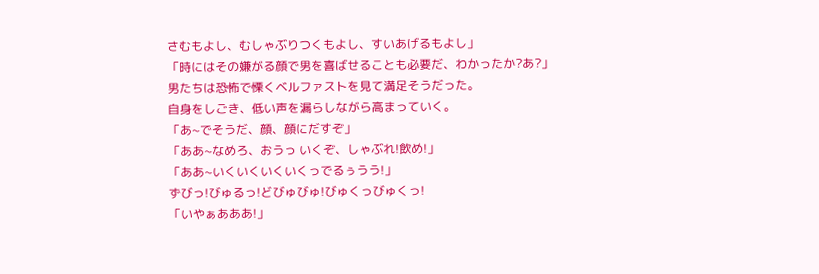さむもよし、むしゃぶりつくもよし、すいあげるもよし」
「時にはその嫌がる顔で男を喜ばせることも必要だ、わかったか?あ?」
男たちは恐怖で慄くベルファストを見て満足そうだった。
自身をしごき、低い声を漏らしながら高まっていく。
「あ~でそうだ、顔、顔にだすぞ」
「ああ~なめろ、おうっ いくぞ、しゃぶれ!飲め!」
「ああ~いくいくいくいくっでるぅうう!」
ずびっ!びゅるっ!どびゅびゅ!びゅくっびゅくっ!
「いやぁあああ!」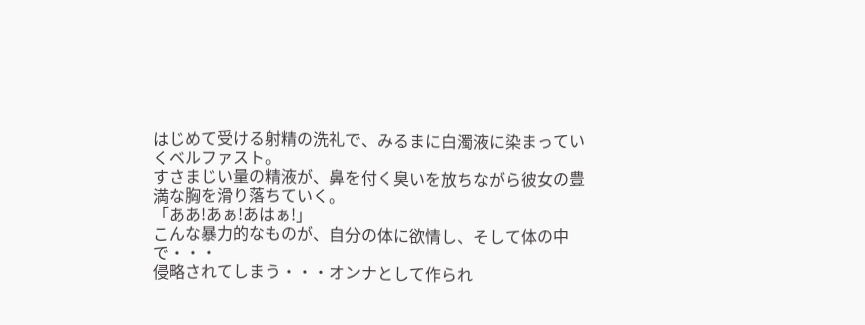はじめて受ける射精の洗礼で、みるまに白濁液に染まっていくベルファスト。
すさまじい量の精液が、鼻を付く臭いを放ちながら彼女の豊満な胸を滑り落ちていく。
「ああ!あぁ!あはぁ!」
こんな暴力的なものが、自分の体に欲情し、そして体の中で・・・
侵略されてしまう・・・オンナとして作られ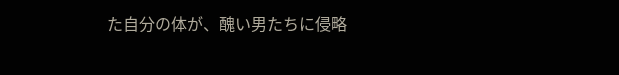た自分の体が、醜い男たちに侵略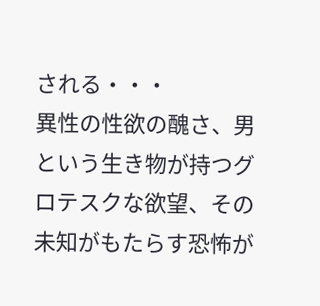される・・・
異性の性欲の醜さ、男という生き物が持つグロテスクな欲望、その未知がもたらす恐怖が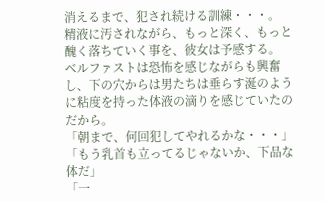消えるまで、犯され続ける訓練・・・。
精液に汚されながら、もっと深く、もっと醜く落ちていく事を、彼女は予感する。
ベルファストは恐怖を感じながらも興奮し、下の穴からは男たちは垂らす涎のように粘度を持った体液の滴りを感じていたのだから。
「朝まで、何回犯してやれるかな・・・」
「もう乳首も立ってるじゃないか、下品な体だ」
「一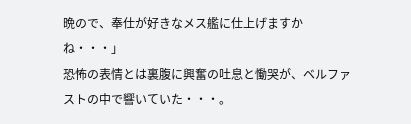晩ので、奉仕が好きなメス艦に仕上げますかね・・・」
恐怖の表情とは裏腹に興奮の吐息と慟哭が、ベルファストの中で響いていた・・・。